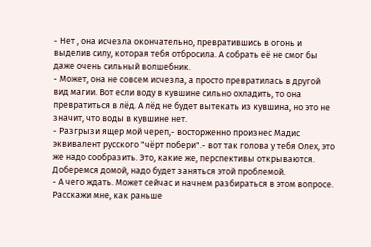- Нет , она исчезла окончательно, превратившись в огонь и выделив силу, которая тебя отбросила. А собрать её не смог бы даже очень сильный волшебник.
- Может, она не совсем исчезла, а просто превратилась в другой вид магии. Вот если воду в кувшине сильно охладить, то она превратиться в лёд. А лёд не будет вытекать из кувшина, но это не значит, что воды в кувшине нет.
- Разгрызи ящер мой череп,- восторженно произнес Мадис эквивалент русского "чёрт побери".- вот так голова у тебя Олех, это же надо сообразить. Это, какие же, перспективы открываются. Доберемся домой, надо будет заняться этой проблемой.
- А чего ждать. Может сейчас и начнем разбираться в этом вопросе. Расскажи мне, как раньше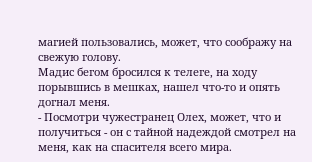магией пользовались, может, что соображу на свежую голову.
Мадис бегом бросился к телеге, на ходу порывшись в мешках, нашел что-то и опять догнал меня.
- Посмотри чужестранец Олех, может, что и получиться - он с тайной надеждой смотрел на меня, как на спасителя всего мира.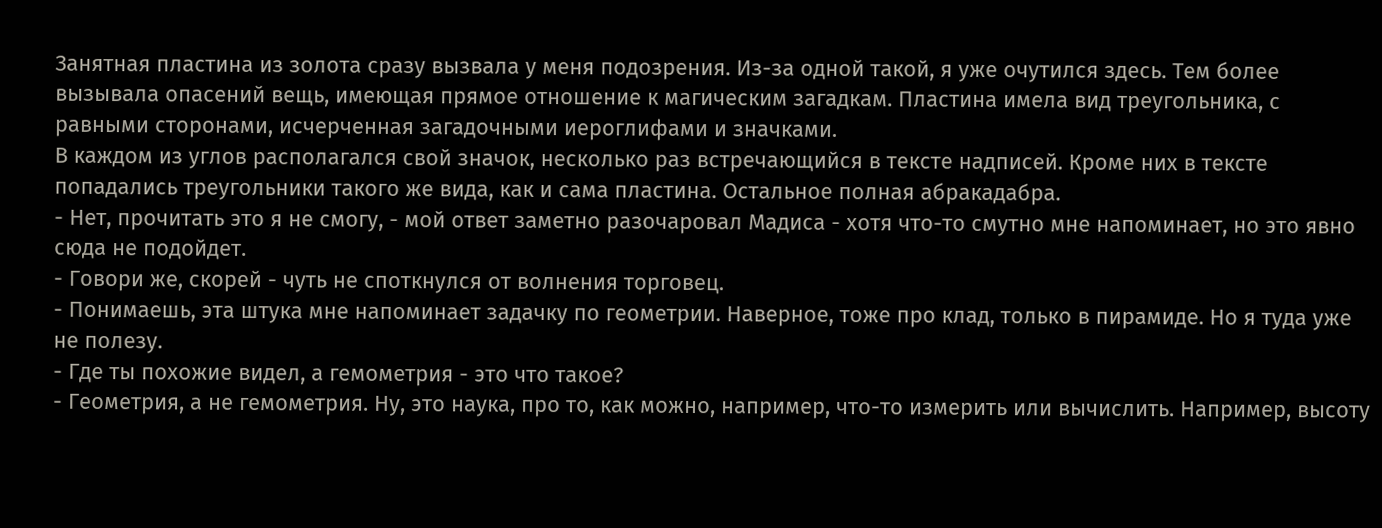Занятная пластина из золота сразу вызвала у меня подозрения. Из-за одной такой, я уже очутился здесь. Тем более вызывала опасений вещь, имеющая прямое отношение к магическим загадкам. Пластина имела вид треугольника, с равными сторонами, исчерченная загадочными иероглифами и значками.
В каждом из углов располагался свой значок, несколько раз встречающийся в тексте надписей. Кроме них в тексте попадались треугольники такого же вида, как и сама пластина. Остальное полная абракадабра.
- Нет, прочитать это я не смогу, - мой ответ заметно разочаровал Мадиса - хотя что-то смутно мне напоминает, но это явно сюда не подойдет.
- Говори же, скорей - чуть не споткнулся от волнения торговец.
- Понимаешь, эта штука мне напоминает задачку по геометрии. Наверное, тоже про клад, только в пирамиде. Но я туда уже не полезу.
- Где ты похожие видел, а гемометрия - это что такое?
- Геометрия, а не гемометрия. Ну, это наука, про то, как можно, например, что-то измерить или вычислить. Например, высоту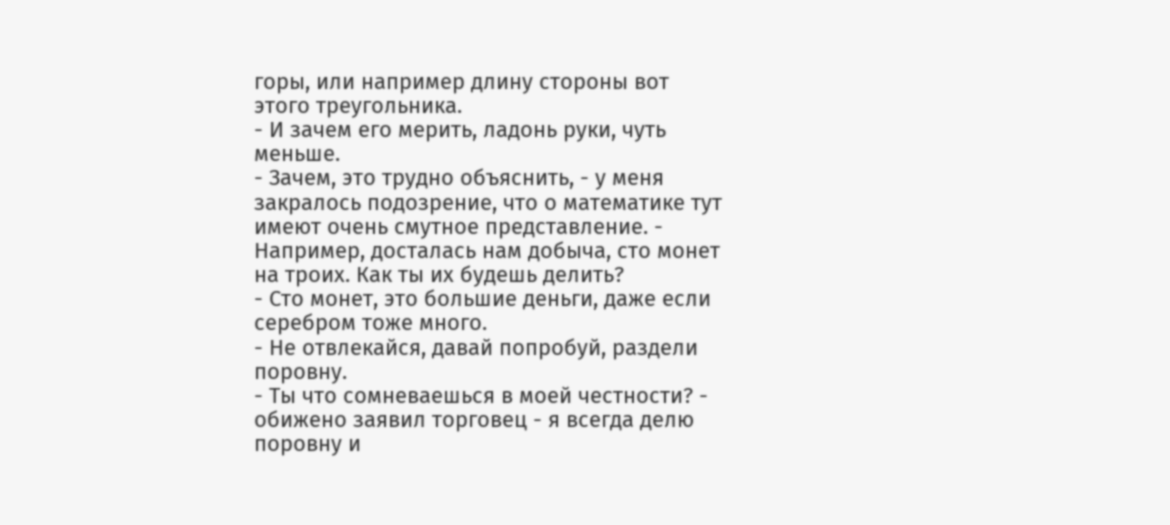горы, или например длину стороны вот этого треугольника.
- И зачем его мерить, ладонь руки, чуть меньше.
- Зачем, это трудно объяснить, - у меня закралось подозрение, что о математике тут имеют очень смутное представление. - Например, досталась нам добыча, сто монет на троих. Как ты их будешь делить?
- Сто монет, это большие деньги, даже если серебром тоже много.
- Не отвлекайся, давай попробуй, раздели поровну.
- Ты что сомневаешься в моей честности? - обижено заявил торговец - я всегда делю поровну и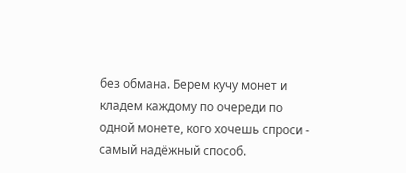без обмана. Берем кучу монет и кладем каждому по очереди по одной монете, кого хочешь спроси - самый надёжный способ.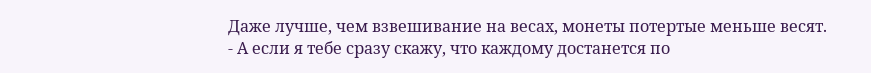Даже лучше, чем взвешивание на весах, монеты потертые меньше весят.
- А если я тебе сразу скажу, что каждому достанется по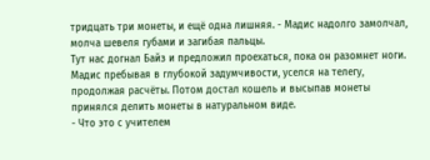тридцать три монеты, и ещё одна лишняя. - Мадис надолго замолчал, молча шевеля губами и загибая пальцы.
Тут нас догнал Байз и предложил проехаться, пока он разомнет ноги.
Мадис пребывая в глубокой задумчивости, уселся на телегу, продолжая расчёты. Потом достал кошель и высыпав монеты принялся делить монеты в натуральном виде.
- Что это с учителем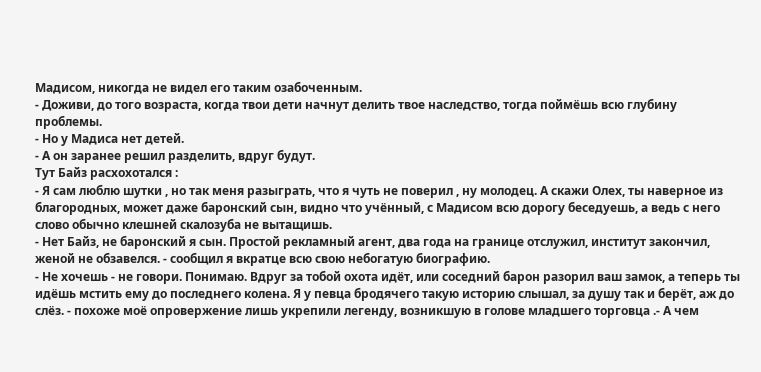Мадисом, никогда не видел его таким озабоченным.
- Доживи, до того возраста, когда твои дети начнут делить твое наследство, тогда поймёшь всю глубину проблемы.
- Но у Мадиса нет детей.
- А он заранее решил разделить, вдруг будут.
Тут Байз расхохотался :
- Я сам люблю шутки , но так меня разыграть, что я чуть не поверил , ну молодец. А скажи Олех, ты наверное из благородных, может даже баронский сын, видно что учённый, с Мадисом всю дорогу беседуешь, а ведь с него слово обычно клешней скалозуба не вытащишь.
- Нет Байз, не баронский я сын. Простой рекламный агент, два года на границе отслужил, институт закончил, женой не обзавелся. - сообщил я вкратце всю свою небогатую биографию.
- Не хочешь - не говори. Понимаю. Вдруг за тобой охота идёт, или соседний барон разорил ваш замок, а теперь ты идёшь мстить ему до последнего колена. Я у певца бродячего такую историю слышал, за душу так и берёт, аж до слёз. - похоже моё опровержение лишь укрепили легенду, возникшую в голове младшего торговца .- А чем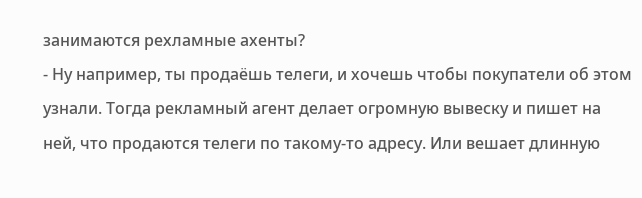занимаются рехламные ахенты?
- Ну например, ты продаёшь телеги, и хочешь чтобы покупатели об этом узнали. Тогда рекламный агент делает огромную вывеску и пишет на ней, что продаются телеги по такому-то адресу. Или вешает длинную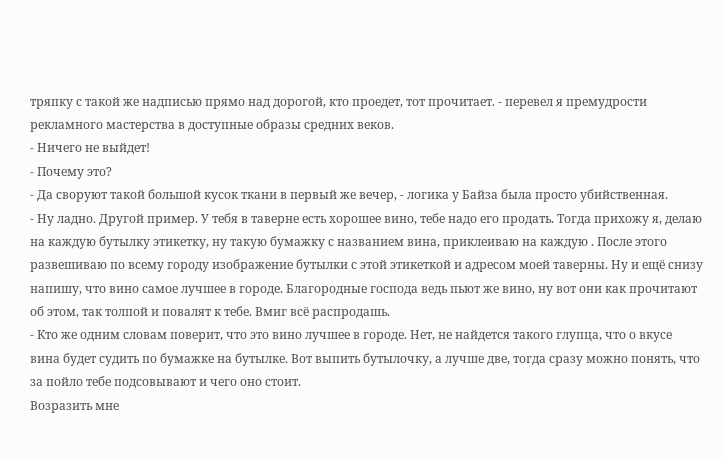тряпку с такой же надписью прямо над дорогой, кто проедет, тот прочитает. - перевел я премудрости рекламного мастерства в доступные образы средних веков.
- Ничего не выйдет!
- Почему это?
- Да своруют такой большой кусок ткани в первый же вечер, - логика у Байза была просто убийственная.
- Ну ладно. Другой пример. У тебя в таверне есть хорошее вино, тебе надо его продать. Тогда прихожу я, делаю на каждую бутылку этикетку, ну такую бумажку с названием вина, приклеиваю на каждую . После этого развешиваю по всему городу изображение бутылки с этой этикеткой и адресом моей таверны. Ну и ещё снизу напишу, что вино самое лучшее в городе. Благородные господа ведь пьют же вино, ну вот они как прочитают об этом, так толпой и повалят к тебе. Вмиг всё распродашь.
- Кто же одним словам поверит, что это вино лучшее в городе. Нет, не найдется такого глупца, что о вкусе вина будет судить по бумажке на бутылке. Вот выпить бутылочку, а лучше две, тогда сразу можно понять, что за пойло тебе подсовывают и чего оно стоит.
Возразить мне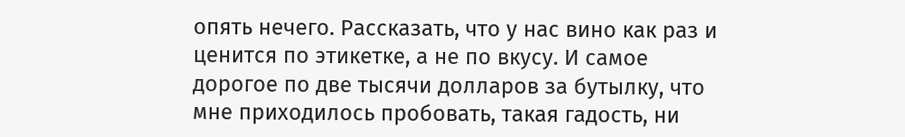опять нечего. Рассказать, что у нас вино как раз и ценится по этикетке, а не по вкусу. И самое дорогое по две тысячи долларов за бутылку, что мне приходилось пробовать, такая гадость, ни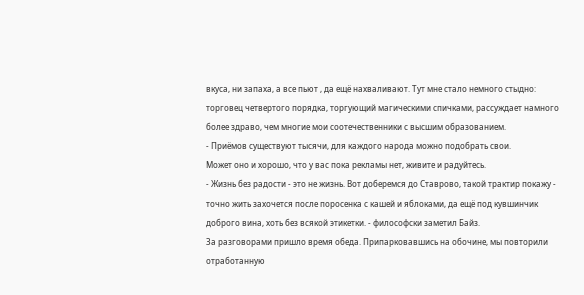вкуса, ни запаха, а все пьют , да ещё нахваливают. Тут мне стало немного стыдно: торговец четвертого порядка, торгующий магическими спичками, рассуждает намного более здраво, чем многие мои соотечественники с высшим образованием.
- Приёмов существуют тысячи, для каждого народа можно подобрать свои.
Может оно и хорошо, что у вас пока рекламы нет, живите и радуйтесь.
- Жизнь без радости - это не жизнь. Вот доберемся до Ставрово, такой трактир покажу - точно жить захочется после поросенка с кашей и яблоками, да ещё под кувшинчик доброго вина, хоть без всякой этикетки. - философски заметил Байз.
За разговорами пришло время обеда. Припарковавшись на обочине, мы повторили отработанную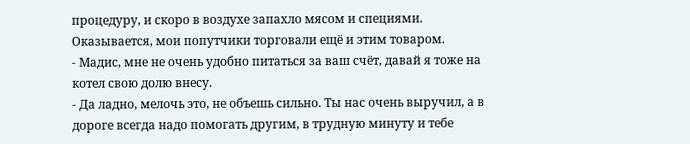процедуру, и скоро в воздухе запахло мясом и специями. Оказывается, мои попутчики торговали ещё и этим товаром.
- Мадис, мне не очень удобно питаться за ваш счёт, давай я тоже на котел свою долю внесу.
- Да ладно, мелочь это, не объешь сильно. Ты нас очень выручил, а в дороге всегда надо помогать другим, в трудную минуту и тебе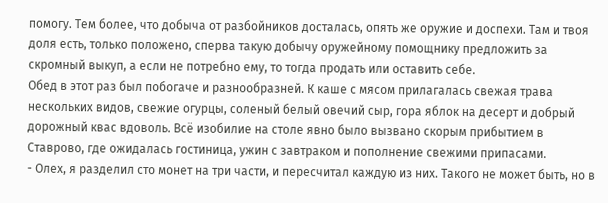помогу. Тем более, что добыча от разбойников досталась, опять же оружие и доспехи. Там и твоя доля есть, только положено, сперва такую добычу оружейному помощнику предложить за скромный выкуп, а если не потребно ему, то тогда продать или оставить себе.
Обед в этот раз был побогаче и разнообразней. К каше с мясом прилагалась свежая трава нескольких видов, свежие огурцы, соленый белый овечий сыр, гора яблок на десерт и добрый дорожный квас вдоволь. Всё изобилие на столе явно было вызвано скорым прибытием в Ставрово, где ожидалась гостиница, ужин с завтраком и пополнение свежими припасами.
- Олех, я разделил сто монет на три части, и пересчитал каждую из них. Такого не может быть, но в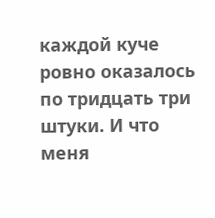каждой куче ровно оказалось по тридцать три штуки. И что меня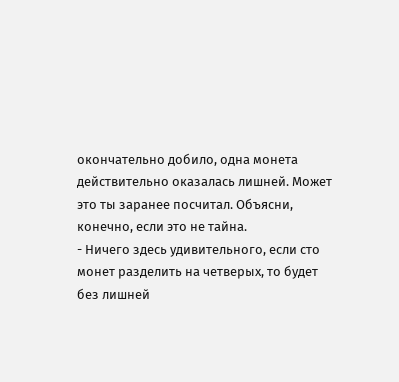окончательно добило, одна монета действительно оказалась лишней. Может это ты заранее посчитал. Объясни, конечно, если это не тайна.
- Ничего здесь удивительного, если сто монет разделить на четверых, то будет без лишней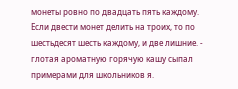монеты ровно по двадцать пять каждому. Если двести монет делить на троих, то по шестьдесят шесть каждому, и две лишние. - глотая ароматную горячую кашу сыпал примерами для школьников я.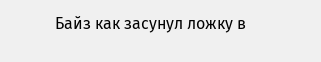Байз как засунул ложку в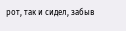рот, так и сидел, забыв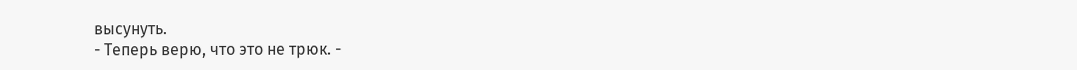высунуть.
- Теперь верю, что это не трюк. -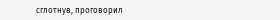сглотнув, проговорил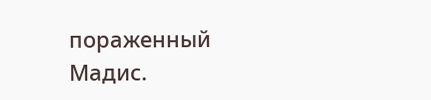пораженный Мадис.